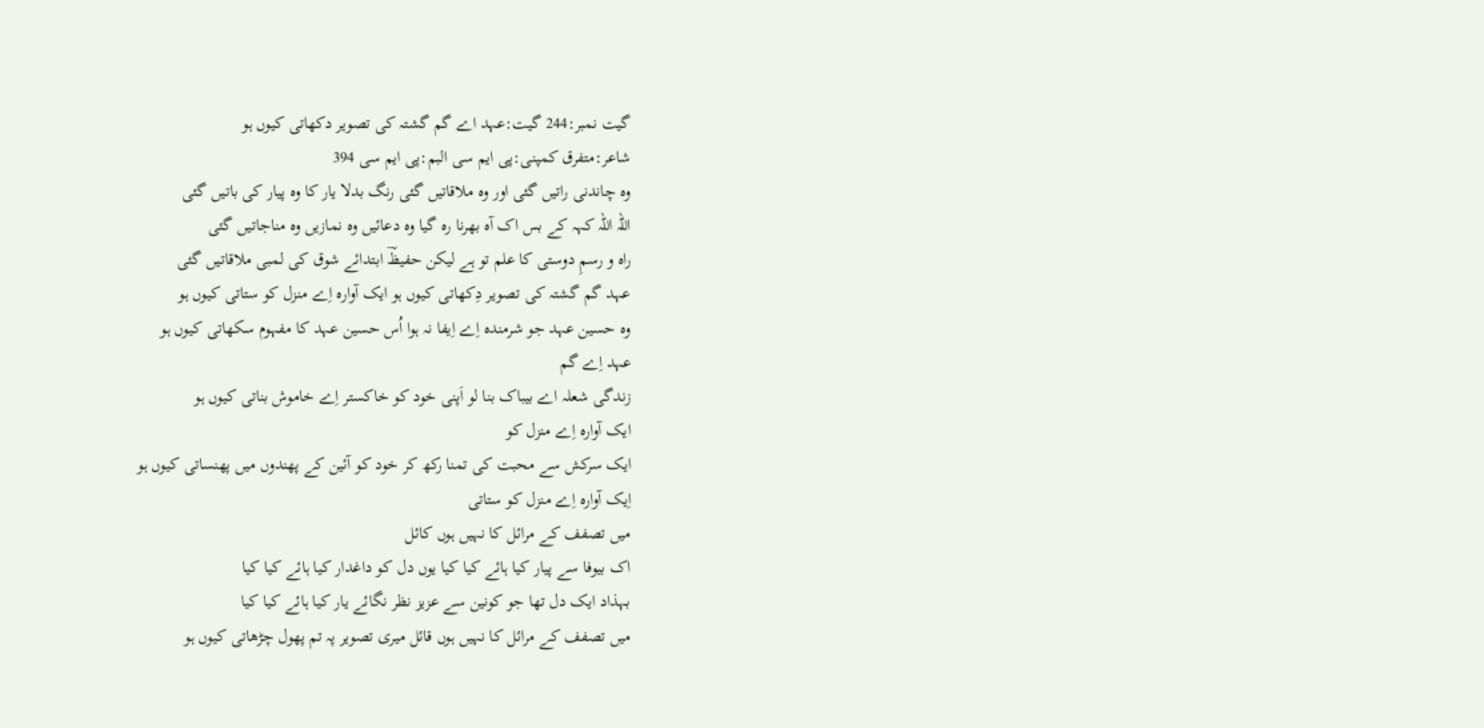گیت نمبر:244 گیت:عہد اے گم گشتہ کی تصویر دکھاتی کیوں ہو
شاعر:متفرق کمپنی:پی ایم سی البم:پی ایم سی 394
وہ چاندنی راتیں گئی اور وہ ملاقاتیں گئی رنگ بدلا یار کا وہ پیار کی باتیں گئی
اللہ اللہ کہہ کے بس اک آہ بھرنا رہ گیا وہ دعائیں وہ نمازیں وہ مناجاتیں گئی
راہ و رسمِ دوستی کا علم تو ہے لیکن حفیظؔ ابتدائے شوق کی لمبی ملاقاتیں گئی
عہد گم گشتہ کی تصویر دِکھاتی کیوں ہو ایک آوارہ اِے منزل کو ستاتی کیوں ہو
وہ حسین عہد جو شرمندہ اِے اِیفا نہ ہوا اُس حسین عہد کا مفہوم سکھاتی کیوں ہو
عہد اِے گم
زندگی شعلہ اے بیباک بنا لو اَپنی خود کو خاکستر اِے خاموش بناتی کیوں ہو
ایک آوارہ اِے منزل کو
ایک سرکش سے محبت کی تمنا رکھ کر خود کو آئین کے پھندوں میں پھنساتی کیوں ہو
اِیک آوارہ اِے منزل کو ستاتی
میں تصفف کے مرائل کا نہیں ہوں کائل
اک بیوفا سے پیار کیا ہائے کیا کیا یوں دل کو داغدار کیا ہائے کیا کیا
بہذاد ایک دل تھا جو کونین سے عزیز نظر نگائے یار کیا ہائے کیا کیا
میں تصفف کے مرائل کا نہیں ہوں قائل میری تصویر پہ تم پھول چڑھاتی کیوں ہو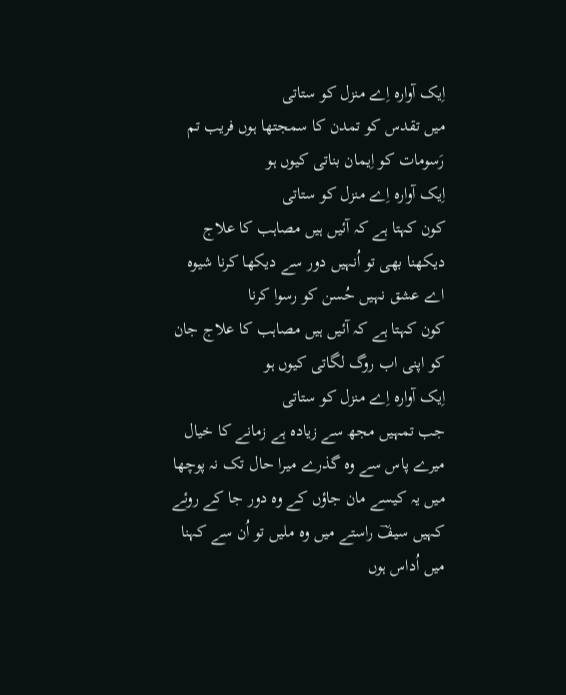اِیک آوارہ اِے منزل کو ستاتی
میں تقدس کو تمدن کا سمجتھا ہوں فریب تم رَسومات کو اِیمان بناتی کیوں ہو
اِیک آوارہ اِے منزل کو ستاتی
کون کہتا ہے کہ آئیں ہیں مصاہب کا علاج
دیکھنا بھی تو اُنہیں دور سے دیکھا کرنا شیوہ اے عشق نہیں حُسن کو رسوا کرنا
کون کہتا ہے کہ آئیں ہیں مصاہب کا علاج جان کو اپنی اب روگ لگاتی کیوں ہو
اِیک آوارہ اِے منزل کو ستاتی
جب تمہیں مجھ سے زیادہ ہے زمانے کا خیال
میرے پاس سے وہ گذرے میرا حال تک نہ پوچھا میں یہ کیسے مان جاؤں کے وہ دور جا کے روئے
کہیں سیفؔ راستے میں وہ ملیں تو اُن سے کہنا میں اُداس ہوں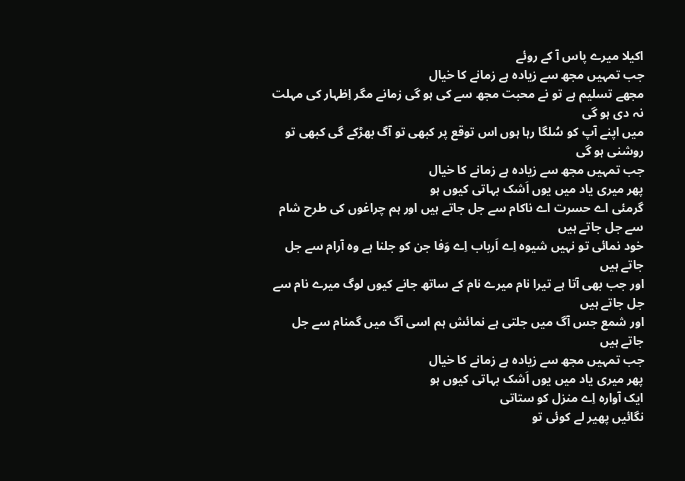اکیلا میرے پاس آ کے روئے
جب تمہیں مجھ سے زیادہ ہے زمانے کا خیال
مجھے تسلیم ہے تو نے محبت مجھ سے کی ہو گی زمانے مگر اِظہار کی مہلت نہ دی ہو گی
میں اپنے آپ کو سُلگا رہا ہوں اس توقع پر کبھی تو آگ بھڑکے گی کبھی تو روشنی ہو گی
جب تمہیں مجھ سے زیادہ ہے زمانے کا خیال
پھر میری یاد میں یوں اَشک بہاتی کیوں ہو
گرمئی اے حسرت اے ناکام سے جل جاتے ہیں اور ہم چراغوں کی طرح شام سے جل جاتے ہیں
خود نمائی تو نہیں شیوہ اِے اَرباب اِے وَفا جن کو جلنا ہے وہ آرام سے جل جاتے ہیں
اور جب بھی آتا ہے تیرا نام میرے نام کے ساتھ جانے کیوں لوگ میرے نام سے جل جاتے ہیں
اور شمع جس آگ میں جلتی ہے نمائش ہم اسی آگ میں گمنام سے جل جاتے ہیں
جب تمہیں مجھ سے زیادہ ہے زمانے کا خیال
پھر میری یاد میں یوں اَشک بہاتی کیوں ہو
ایک آوارہ اِے منزل کو ستاتی
نگائیں پھیر لے کوئی تو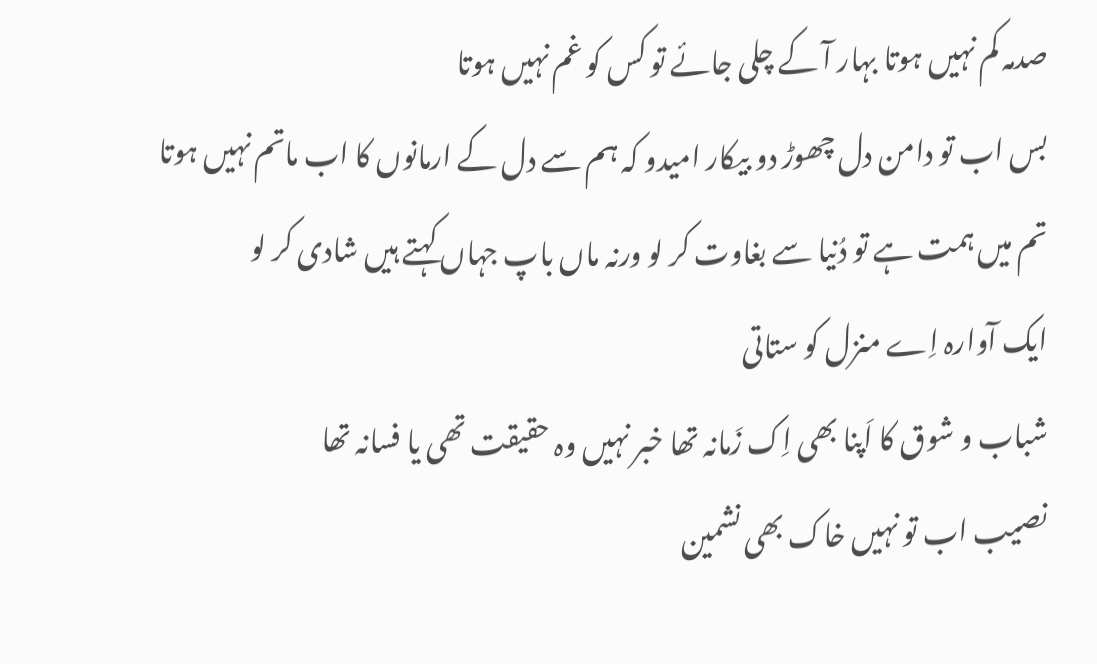صدمہ کم نہیں ہوتا بہار آ کے چلی جائے تو کس کو غم نہیں ہوتا
بس اب تو دامن دل چھوڑ دو بیکار امیدو کہ ہم سے دل کے ارمانوں کا اب ماتم نہیں ہوتا
تم میں ہمت ہے تو دُنیا سے بغاوت کر لو ورنہ ماں باپ جہاں کہتے ہیں شادی کر لو
ایک آوارہ اِے منزل کو ستاتی
شباب و شوق کا اَپنا بھی اِک زَمانہ تھا خبر نہیں وہ حقیقت تھی یا فسانہ تھا
نصیب اب تو نہیں خاک بھی نشمین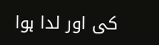کی اور لدا ہوا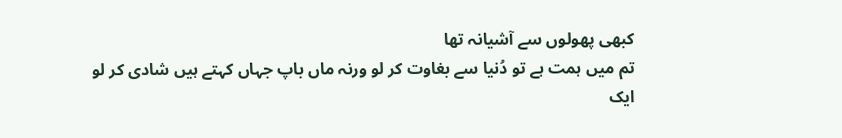کبھی پھولوں سے آشیانہ تھا
تم میں ہمت ہے تو دُنیا سے بغاوت کر لو ورنہ ماں باپ جہاں کہتے ہیں شادی کر لو
ایک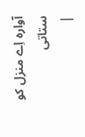آوارہ اِے منزل کو ستاتی
|